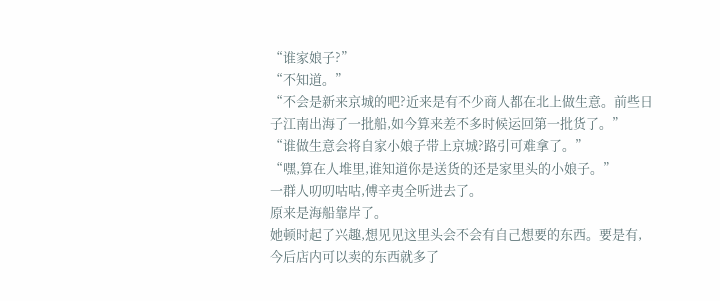“谁家娘子?”
“不知道。”
“不会是新来京城的吧?近来是有不少商人都在北上做生意。前些日子江南出海了一批船,如今算来差不多时候运回第一批货了。”
“谁做生意会将自家小娘子带上京城?路引可难拿了。”
“嘿,算在人堆里,谁知道你是送货的还是家里头的小娘子。”
一群人叨叨咕咕,傅辛夷全听进去了。
原来是海船靠岸了。
她顿时起了兴趣,想见见这里头会不会有自己想要的东西。要是有,今后店内可以卖的东西就多了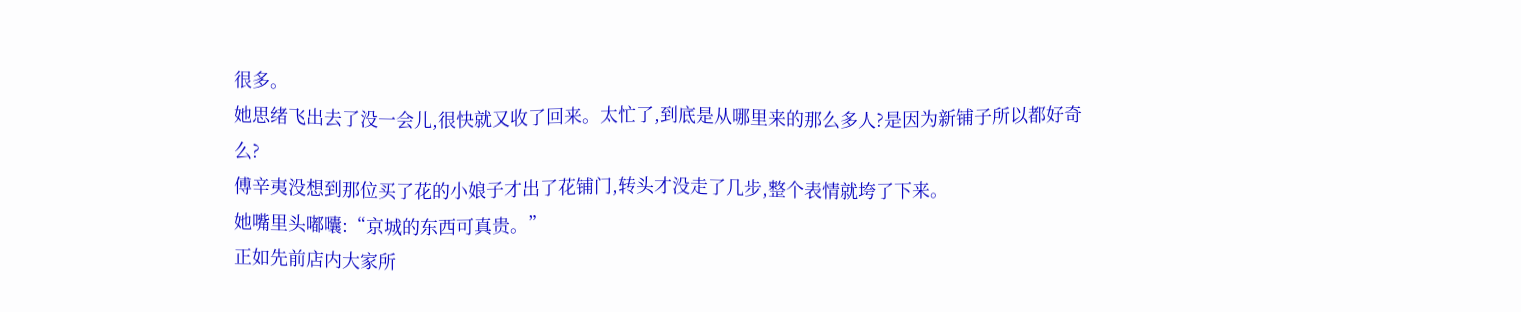很多。
她思绪飞出去了没一会儿,很快就又收了回来。太忙了,到底是从哪里来的那么多人?是因为新铺子所以都好奇么?
傅辛夷没想到那位买了花的小娘子才出了花铺门,转头才没走了几步,整个表情就垮了下来。
她嘴里头嘟囔:“京城的东西可真贵。”
正如先前店内大家所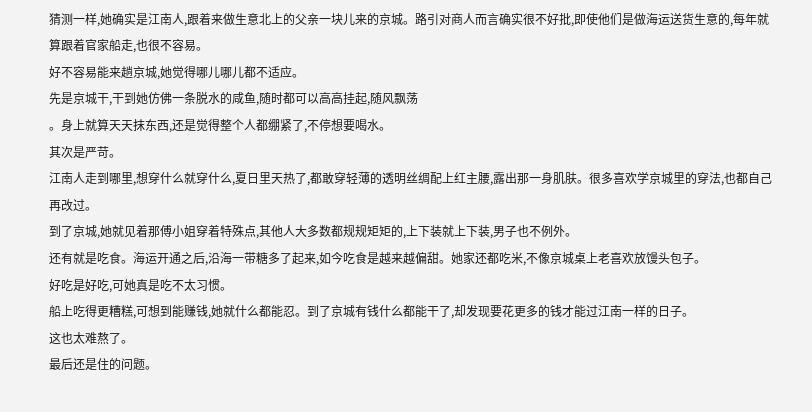猜测一样,她确实是江南人,跟着来做生意北上的父亲一块儿来的京城。路引对商人而言确实很不好批,即使他们是做海运送货生意的,每年就算跟着官家船走,也很不容易。
好不容易能来趟京城,她觉得哪儿哪儿都不适应。
先是京城干,干到她仿佛一条脱水的咸鱼,随时都可以高高挂起,随风飘荡
。身上就算天天抹东西,还是觉得整个人都绷紧了,不停想要喝水。
其次是严苛。
江南人走到哪里,想穿什么就穿什么,夏日里天热了,都敢穿轻薄的透明丝绸配上红主腰,露出那一身肌肤。很多喜欢学京城里的穿法,也都自己再改过。
到了京城,她就见着那傅小姐穿着特殊点,其他人大多数都规规矩矩的,上下装就上下装,男子也不例外。
还有就是吃食。海运开通之后,沿海一带糖多了起来,如今吃食是越来越偏甜。她家还都吃米,不像京城桌上老喜欢放馒头包子。
好吃是好吃,可她真是吃不太习惯。
船上吃得更糟糕,可想到能赚钱,她就什么都能忍。到了京城有钱什么都能干了,却发现要花更多的钱才能过江南一样的日子。
这也太难熬了。
最后还是住的问题。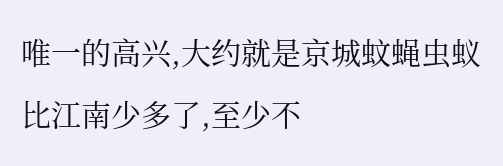唯一的高兴,大约就是京城蚊蝇虫蚁比江南少多了,至少不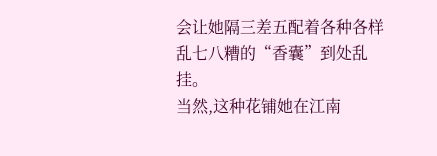会让她隔三差五配着各种各样乱七八糟的“香囊”到处乱挂。
当然,这种花铺她在江南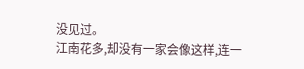没见过。
江南花多,却没有一家会像这样,连一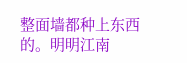整面墙都种上东西的。明明江南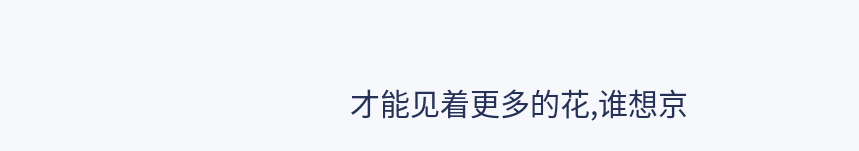才能见着更多的花,谁想京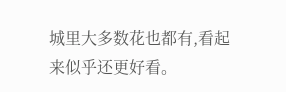城里大多数花也都有,看起来似乎还更好看。